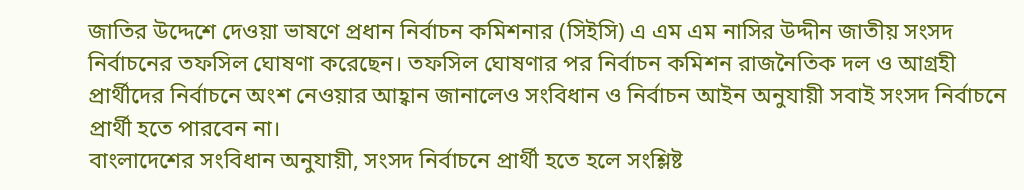জাতির উদ্দেশে দেওয়া ভাষণে প্রধান নির্বাচন কমিশনার (সিইসি) এ এম এম নাসির উদ্দীন জাতীয় সংসদ নির্বাচনের তফসিল ঘোষণা করেছেন। তফসিল ঘোষণার পর নির্বাচন কমিশন রাজনৈতিক দল ও আগ্রহী প্রার্থীদের নির্বাচনে অংশ নেওয়ার আহ্বান জানালেও সংবিধান ও নির্বাচন আইন অনুযায়ী সবাই সংসদ নির্বাচনে প্রার্থী হতে পারবেন না।
বাংলাদেশের সংবিধান অনুযায়ী, সংসদ নির্বাচনে প্রার্থী হতে হলে সংশ্লিষ্ট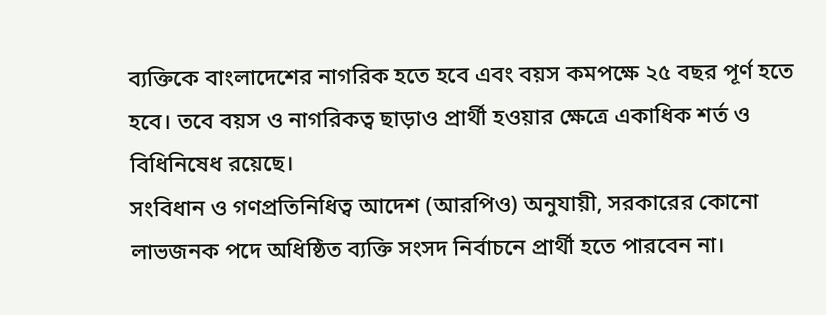ব্যক্তিকে বাংলাদেশের নাগরিক হতে হবে এবং বয়স কমপক্ষে ২৫ বছর পূর্ণ হতে হবে। তবে বয়স ও নাগরিকত্ব ছাড়াও প্রার্থী হওয়ার ক্ষেত্রে একাধিক শর্ত ও বিধিনিষেধ রয়েছে।
সংবিধান ও গণপ্রতিনিধিত্ব আদেশ (আরপিও) অনুযায়ী, সরকারের কোনো লাভজনক পদে অধিষ্ঠিত ব্যক্তি সংসদ নির্বাচনে প্রার্থী হতে পারবেন না।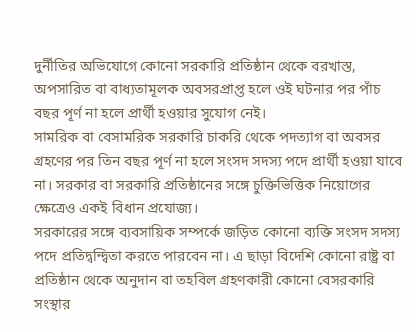দুর্নীতির অভিযোগে কোনো সরকারি প্রতিষ্ঠান থেকে বরখাস্ত, অপসারিত বা বাধ্যতামূলক অবসরপ্রাপ্ত হলে ওই ঘটনার পর পাঁচ বছর পূর্ণ না হলে প্রার্থী হওয়ার সুযোগ নেই।
সামরিক বা বেসামরিক সরকারি চাকরি থেকে পদত্যাগ বা অবসর গ্রহণের পর তিন বছর পূর্ণ না হলে সংসদ সদস্য পদে প্রার্থী হওয়া যাবে না। সরকার বা সরকারি প্রতিষ্ঠানের সঙ্গে চুক্তিভিত্তিক নিয়োগের ক্ষেত্রেও একই বিধান প্রযোজ্য।
সরকারের সঙ্গে ব্যবসায়িক সম্পর্কে জড়িত কোনো ব্যক্তি সংসদ সদস্য পদে প্রতিদ্বন্দ্বিতা করতে পারবেন না। এ ছাড়া বিদেশি কোনো রাষ্ট্র বা প্রতিষ্ঠান থেকে অনুদান বা তহবিল গ্রহণকারী কোনো বেসরকারি সংস্থার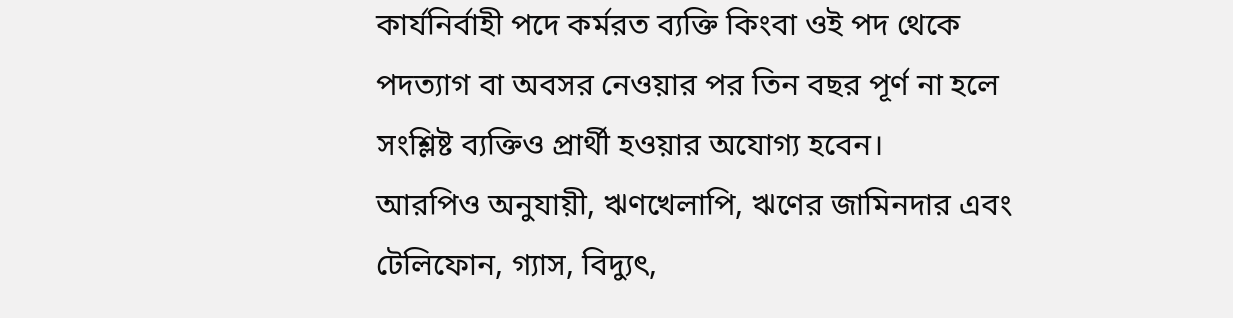কার্যনির্বাহী পদে কর্মরত ব্যক্তি কিংবা ওই পদ থেকে পদত্যাগ বা অবসর নেওয়ার পর তিন বছর পূর্ণ না হলে সংশ্লিষ্ট ব্যক্তিও প্রার্থী হওয়ার অযোগ্য হবেন।
আরপিও অনুযায়ী, ঋণখেলাপি, ঋণের জামিনদার এবং টেলিফোন, গ্যাস, বিদ্যুৎ,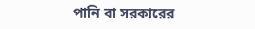পানি বা সরকারের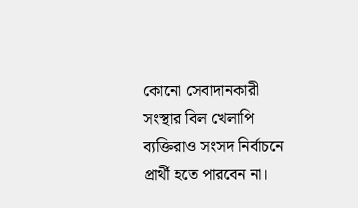কোনো সেবাদানকারী সংস্থার বিল খেলাপি ব্যক্তিরাও সংসদ নির্বাচনে প্রার্থী হতে পারবেন না।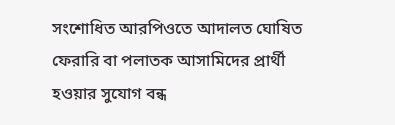সংশোধিত আরপিওতে আদালত ঘোষিত ফেরারি বা পলাতক আসামিদের প্রার্থী হওয়ার সুযোগ বন্ধ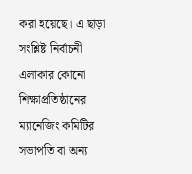করা হয়েছে। এ ছাড়া সংশ্লিষ্ট নির্বাচনী এলাকার কোনো শিক্ষাপ্রতিষ্ঠানের ম্যানেজিং কমিটির সভাপতি বা অন্য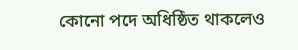কোনো পদে অধিষ্ঠিত থাকলেও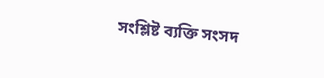সংশ্লিষ্ট ব্যক্তি সংসদ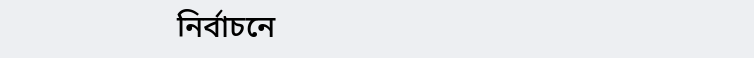নির্বাচনে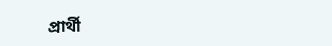প্রার্থী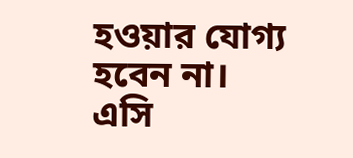হওয়ার যোগ্য হবেন না।
এসি